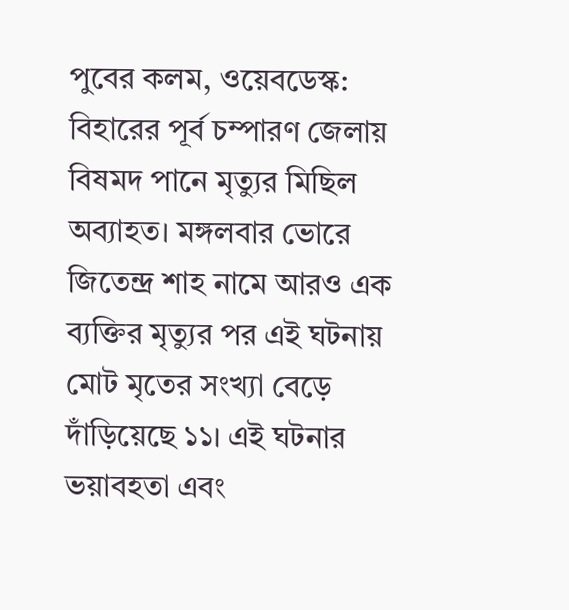পুবের কলম, ওয়েবডেস্ক: বিহারের পূর্ব চম্পারণ জেলায় বিষমদ পানে মৃত্যুর মিছিল অব্যাহত। মঙ্গলবার ভোরে জিতেন্দ্র শাহ নামে আরও এক ব্যক্তির মৃত্যুর পর এই ঘটনায় মোট মৃতের সংখ্যা বেড়ে দাঁড়িয়েছে ১১। এই ঘটনার ভয়াবহতা এবং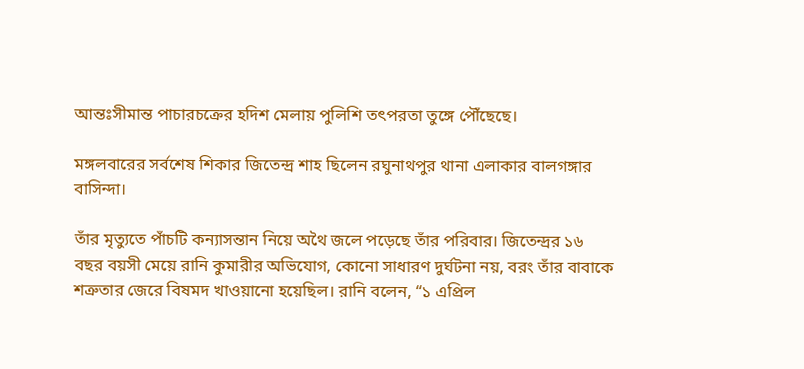আন্তঃসীমান্ত পাচারচক্রের হদিশ মেলায় পুলিশি তৎপরতা তুঙ্গে পৌঁছেছে।

মঙ্গলবারের সর্বশেষ শিকার জিতেন্দ্র শাহ ছিলেন রঘুনাথপুর থানা এলাকার বালগঙ্গার বাসিন্দা।

তাঁর মৃত্যুতে পাঁচটি কন্যাসন্তান নিয়ে অথৈ জলে পড়েছে তাঁর পরিবার। জিতেন্দ্রর ১৬ বছর বয়সী মেয়ে রানি কুমারীর অভিযোগ, কোনো সাধারণ দুর্ঘটনা নয়, বরং তাঁর বাবাকে শত্রুতার জেরে বিষমদ খাওয়ানো হয়েছিল। রানি বলেন, “১ এপ্রিল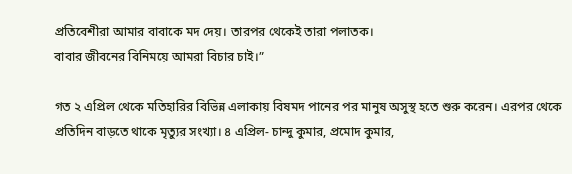প্রতিবেশীরা আমার বাবাকে মদ দেয়। তারপর থেকেই তারা পলাতক।
বাবার জীবনের বিনিময়ে আমরা বিচার চাই।”

গত ২ এপ্রিল থেকে মতিহারির বিভিন্ন এলাকায় বিষমদ পানের পর মানুষ অসুস্থ হতে শুরু করেন। এরপর থেকে প্রতিদিন বাড়তে থাকে মৃত্যুর সংখ্যা। ৪ এপ্রিল- চান্দু কুমার, প্রমোদ কুমার,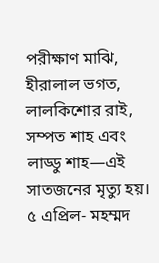পরীক্ষাণ মাঝি, হীরালাল ভগত, লালকিশোর রাই, সম্পত শাহ এবং লাড্ডু শাহ—এই সাতজনের মৃত্যু হয়।
৫ এপ্রিল- মহম্মদ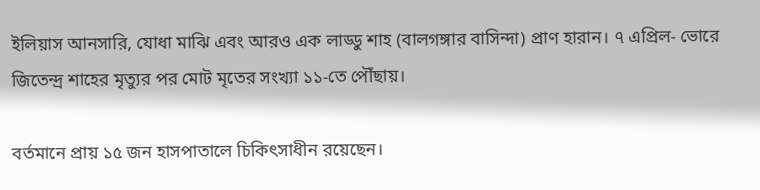ইলিয়াস আনসারি, যোধা মাঝি এবং আরও এক লাড্ডু শাহ (বালগঙ্গার বাসিন্দা) প্রাণ হারান। ৭ এপ্রিল- ভোরে জিতেন্দ্র শাহের মৃত্যুর পর মোট মৃতের সংখ্যা ১১-তে পৌঁছায়।

বর্তমানে প্রায় ১৫ জন হাসপাতালে চিকিৎসাধীন রয়েছেন।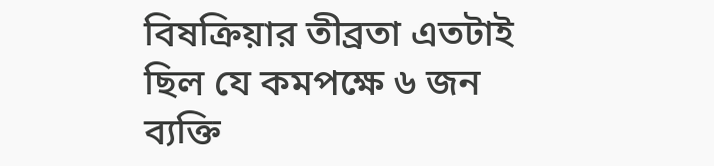বিষক্রিয়ার তীব্রতা এতটাই ছিল যে কমপক্ষে ৬ জন ব্যক্তি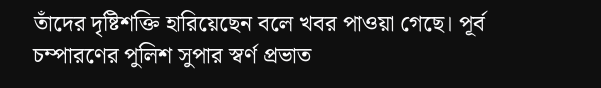তাঁদের দৃষ্টিশক্তি হারিয়েছেন বলে খবর পাওয়া গেছে। পূর্ব চম্পারণের পুলিশ সুপার স্বর্ণ প্রভাত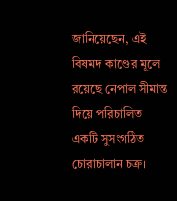জানিয়েছেন, এই বিষমদ কাণ্ডের মূলে রয়েছে নেপাল সীমান্ত দিয়ে পরিচালিত একটি সুসংগঠিত চোরাচালান চক্র।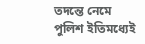তদন্তে নেমে পুলিশ ইতিমধ্যেই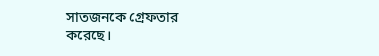সাতজনকে গ্রেফতার করেছে।